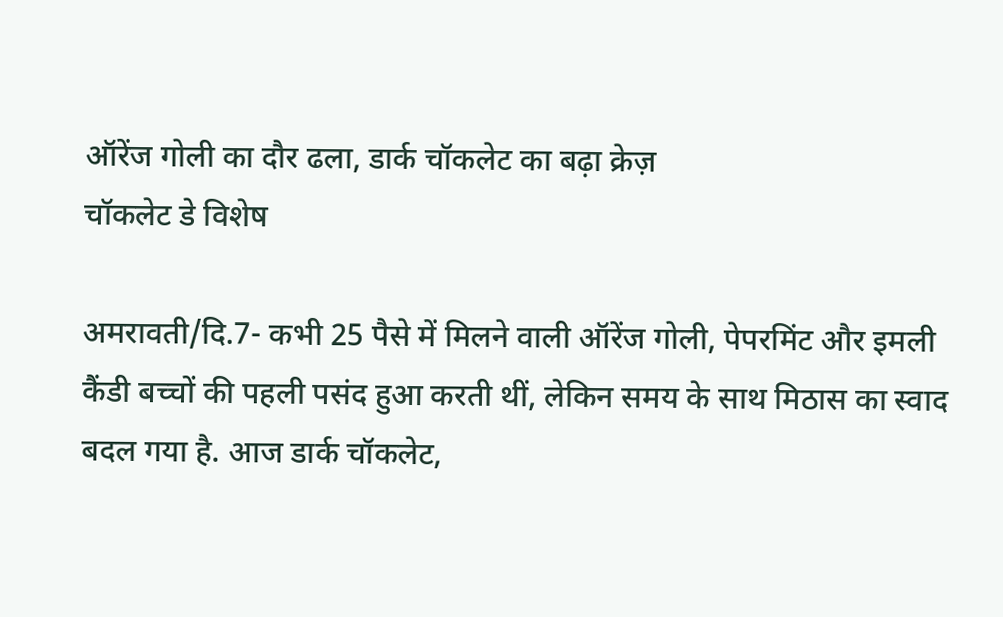ऑरेंज गोली का दौर ढला, डार्क चॉकलेट का बढ़ा क्रेज़
चॉकलेट डे विशेष

अमरावती/दि.7- कभी 25 पैसे में मिलने वाली ऑरेंज गोली, पेपरमिंट और इमली कैंडी बच्चों की पहली पसंद हुआ करती थीं, लेकिन समय के साथ मिठास का स्वाद बदल गया है. आज डार्क चॉकलेट,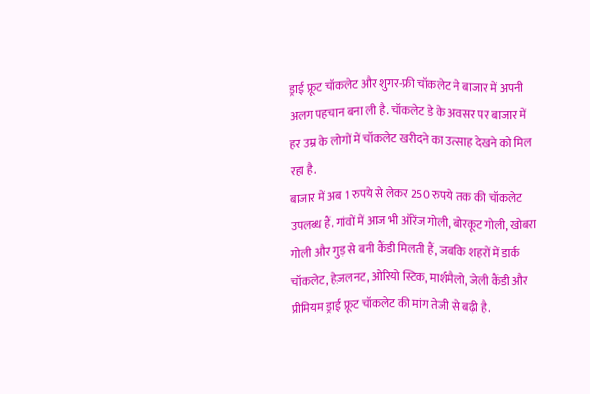ड्राई फ्रूट चॉकलेट और शुगर-फ्री चॉकलेट ने बाजार में अपनी अलग पहचान बना ली है. चॉकलेट डे के अवसर पर बाजार में हर उम्र के लोगों में चॉकलेट खरीदने का उत्साह देखने को मिल रहा है.
बाजार में अब 1 रुपये से लेकर 250 रुपये तक की चॉकलेट उपलब्ध हैं. गांवों में आज भी ऑरेंज गोली, बोरकूट गोली, खोबरा गोली और गुड़ से बनी कैंडी मिलती हैं, जबकि शहरों में डार्क चॉकलेट, हेज़लनट, ओरियो स्टिक, मार्शमैलो, जेली कैंडी और प्रीमियम ड्राई फ्रूट चॉकलेट की मांग तेजी से बढ़ी है.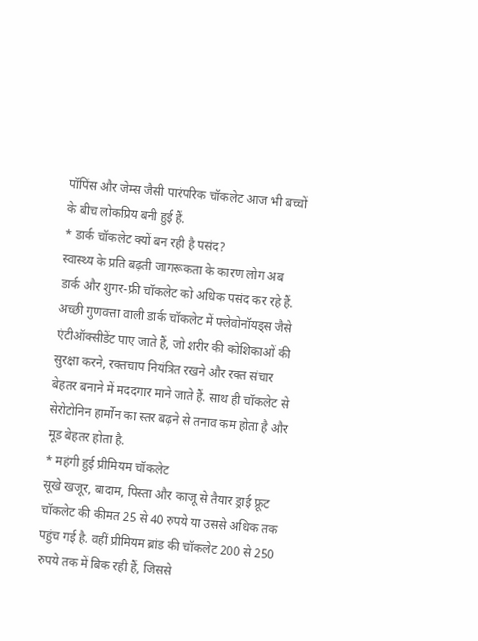पॉपिंस और जेम्स जैसी पारंपरिक चॉकलेट आज भी बच्चों के बीच लोकप्रिय बनी हुई हैं.
* डार्क चॉकलेट क्यों बन रही है पसंद?
स्वास्थ्य के प्रति बढ़ती जागरूकता के कारण लोग अब डार्क और शुगर-फ्री चॉकलेट को अधिक पसंद कर रहे हैं. अच्छी गुणवत्ता वाली डार्क चॉकलेट में फ्लेवोनॉयड्स जैसे एंटीऑक्सीडेंट पाए जाते हैं, जो शरीर की कोशिकाओं की सुरक्षा करने, रक्तचाप नियंत्रित रखने और रक्त संचार बेहतर बनाने में मददगार माने जाते हैं. साथ ही चॉकलेट से सेरोटोनिन हार्मोन का स्तर बढ़ने से तनाव कम होता है और मूड बेहतर होता है.
* महंगी हुई प्रीमियम चॉकलेट
सूखे खजूर, बादाम, पिस्ता और काजू से तैयार ड्राई फ्रूट चॉकलेट की कीमत 25 से 40 रुपये या उससे अधिक तक पहुंच गई है. वहीं प्रीमियम ब्रांड की चॉकलेट 200 से 250 रुपये तक में बिक रही हैं, जिससे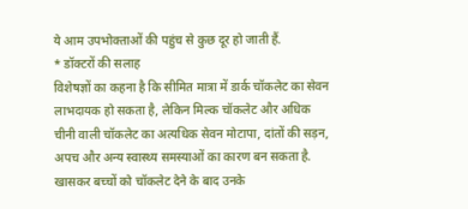ये आम उपभोक्ताओं की पहुंच से कुछ दूर हो जाती हैं.
* डॉक्टरों की सलाह
विशेषज्ञों का कहना है कि सीमित मात्रा में डार्क चॉकलेट का सेवन लाभदायक हो सकता है, लेकिन मिल्क चॉकलेट और अधिक चीनी वाली चॉकलेट का अत्यधिक सेवन मोटापा, दांतों की सड़न, अपच और अन्य स्वास्थ्य समस्याओं का कारण बन सकता है. खासकर बच्चों को चॉकलेट देने के बाद उनके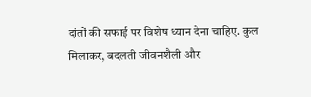दांतों की सफाई पर विशेष ध्यान देना चाहिए. कुल मिलाकर, बदलती जीवनशैली और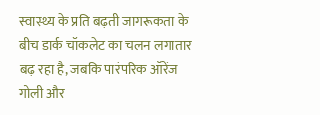स्वास्थ्य के प्रति बढ़ती जागरूकता के बीच डार्क चॉकलेट का चलन लगातार बढ़ रहा है, जबकि पारंपरिक ऑरेंज गोली और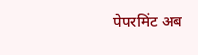पेपरमिंट अब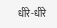धीरे-धीरे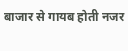बाजार से गायब होती नजर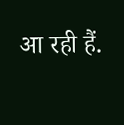आ रही हैं.